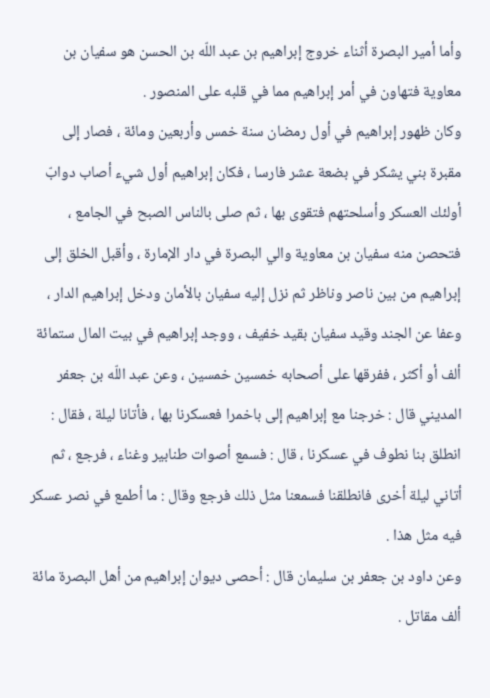وأما أمير البصرة أثناء خروج إبراهيم بن عبد اللّه بن الحسن هو سفيان بن معاوية فتهاون في أمر إبراهيم مما في قلبه على المنصور .
وكان ظهور إبراهيم في أول رمضان سنة خمس وأربعين ومائة ، فصار إلى مقبرة بني يشكر في بضعة عشر فارسا ، فكان إبراهيم أول شيء أصاب دوابّ أولئك العسكر وأسلحتهم فتقوى بها ، ثم صلى بالناس الصبح في الجامع ، فتحصن منه سفيان بن معاوية والي البصرة في دار الإمارة ، وأقبل الخلق إلى إبراهيم من بين ناصر وناظر ثم نزل إليه سفيان بالأمان ودخل إبراهيم الدار ، وعفا عن الجند وقيد سفيان بقيد خفيف ، ووجد إبراهيم في بيت المال ستمائة ألف أو أكثر ، ففرقها على أصحابه خمسين خمسين ، وعن عبد اللّه بن جعفر المديني قال : خرجنا مع إبراهيم إلى باخمرا فعسكرنا بها ، فأتانا ليلة ، فقال : انطلق بنا نطوف في عسكرنا ، قال : فسمع أصوات طنابير وغناء ، فرجع ، ثم أتاني ليلة أخرى فانطلقنا فسمعنا مثل ذلك فرجع وقال : ما أطمع في نصر عسكر فيه مثل هذا .
وعن داود بن جعفر بن سليمان قال : أحصى ديوان إبراهيم من أهل البصرة مائة ألف مقاتل .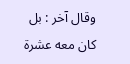وقال آخر : بل كان معه عشرة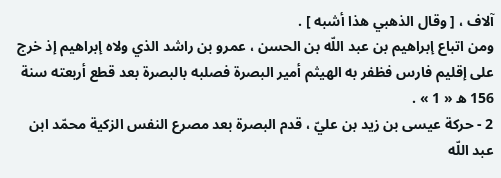آلاف ، [ وقال الذهبي هذا أشبه ] .
ومن اتباع إبراهيم بن عبد اللّه بن الحسن ، عمرو بن راشد الذي ولاه إبراهيم إذ خرج على إقليم فارس فظفر به الهيثم أمير البصرة فصلبه بالبصرة بعد قطع أربعته سنة 156 ه « 1 » .
2 - حركة عيسى بن زيد بن عليّ ، قدم البصرة بعد مصرع النفس الزكية محمّد ابن عبد اللّه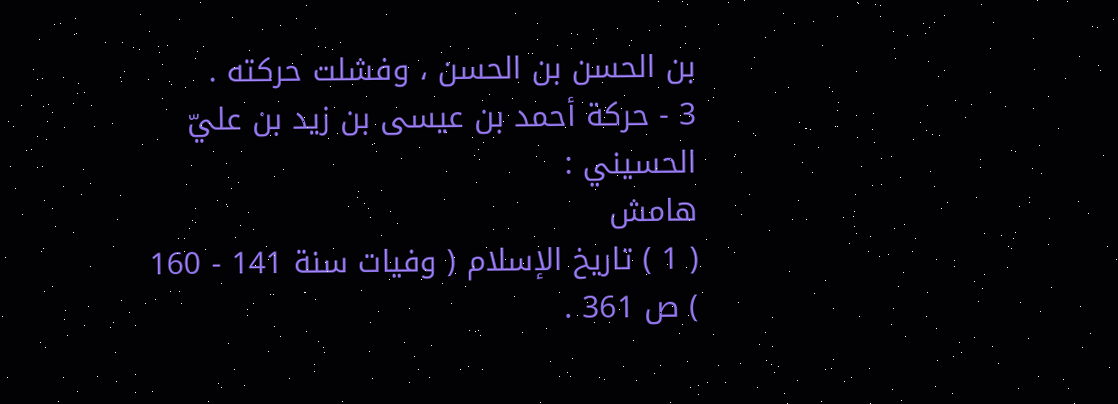بن الحسن بن الحسن ، وفشلت حركته .
3 - حركة أحمد بن عيسى بن زيد بن عليّ الحسيني :
هامش
( 1 ) تاريخ الإسلام ( وفيات سنة 141 - 160 ) ص 361 .